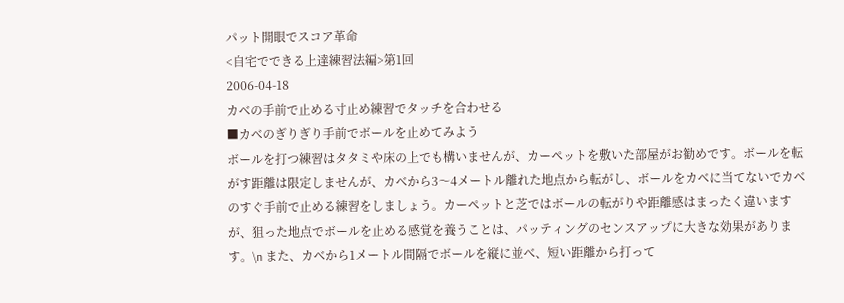パット開眼でスコア革命
<自宅でできる上達練習法編>第1回
2006-04-18
カベの手前で止める寸止め練習でタッチを合わせる
■カベのぎりぎり手前でボールを止めてみよう
ボールを打つ練習はタタミや床の上でも構いませんが、カーペットを敷いた部屋がお勧めです。ボールを転がす距離は限定しませんが、カベから3〜4メートル離れた地点から転がし、ボールをカベに当てないでカベのすぐ手前で止める練習をしましょう。カーペットと芝ではボールの転がりや距離感はまったく違いますが、狙った地点でボールを止める感覚を養うことは、パッティングのセンスアップに大きな効果があります。\n また、カベから1メートル間隔でボールを縦に並べ、短い距離から打って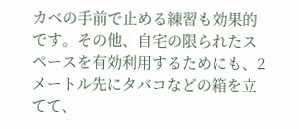カベの手前で止める練習も効果的です。その他、自宅の限られたスペースを有効利用するためにも、2メートル先にタバコなどの箱を立てて、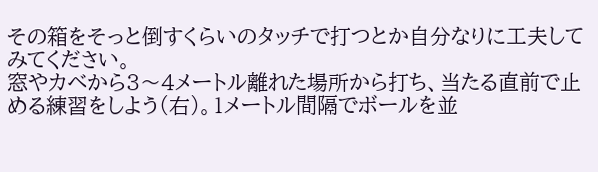その箱をそっと倒すくらいのタッチで打つとか自分なりに工夫してみてください。
窓やカベから3〜4メートル離れた場所から打ち、当たる直前で止める練習をしよう(右)。1メートル間隔でボールを並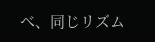べ、同じリズム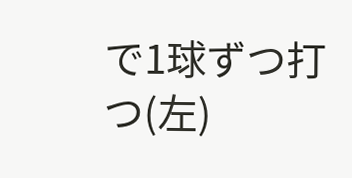で1球ずつ打つ(左)